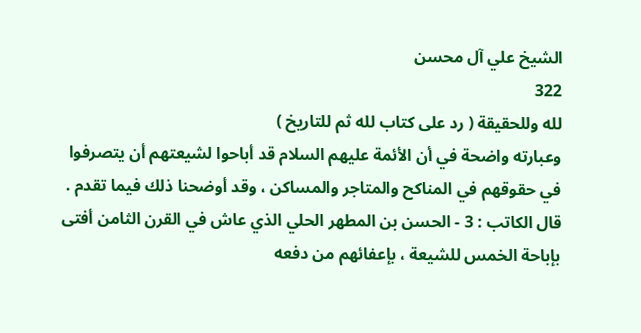الشيخ علي آل محسن
322
لله وللحقيقة ( رد على كتاب لله ثم للتاريخ )
وعبارته واضحة في أن الأئمة عليهم السلام قد أباحوا لشيعتهم أن يتصرفوا في حقوقهم في المناكح والمتاجر والمساكن ، وقد أوضحنا ذلك فيما تقدم . قال الكاتب : 3 - الحسن بن المطهر الحلي الذي عاش في القرن الثامن أفتى بإباحة الخمس للشيعة ، بإعفائهم من دفعه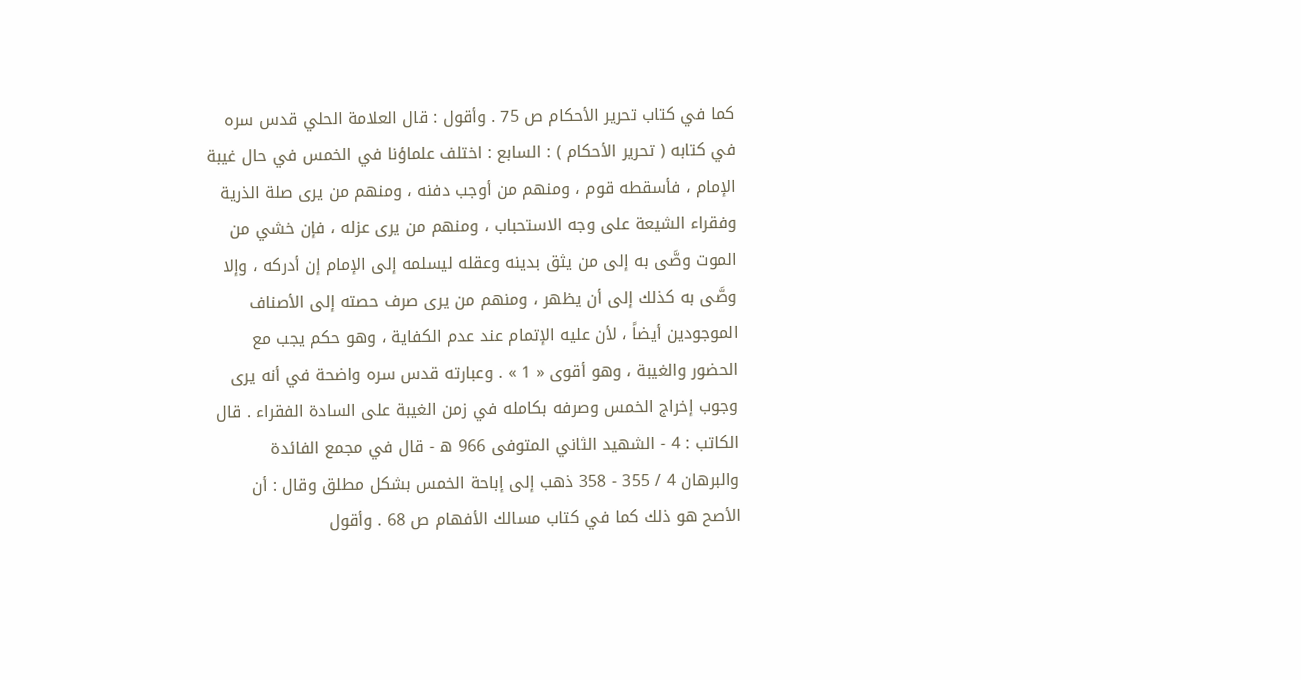كما في كتاب تحرير الأحكام ص 75 . وأقول : قال العلامة الحلي قدس سره في كتابه ( تحرير الأحكام ) : السابع : اختلف علماؤنا في الخمس في حال غيبة الإمام ، فأسقطه قوم ، ومنهم من أوجب دفنه ، ومنهم من يرى صلة الذرية وفقراء الشيعة على وجه الاستحباب ، ومنهم من يرى عزله ، فإن خشي من الموت وصَّى به إلى من يثق بدينه وعقله ليسلمه إلى الإمام إن أدركه ، وإلا وصَّى به كذلك إلى أن يظهر ، ومنهم من يرى صرف حصته إلى الأصناف الموجودين أيضاً ، لأن عليه الإتمام عند عدم الكفاية ، وهو حكم يجب مع الحضور والغيبة ، وهو أقوى « 1 » . وعبارته قدس سره واضحة في أنه يرى وجوب إخراج الخمس وصرفه بكامله في زمن الغيبة على السادة الفقراء . قال الكاتب : 4 - الشهيد الثاني المتوفى 966 ه - قال في مجمع الفائدة والبرهان 4 / 355 - 358 ذهب إلى إباحة الخمس بشكل مطلق وقال : أن الأصح هو ذلك كما في كتاب مسالك الأفهام ص 68 . وأقول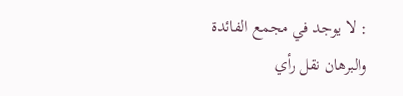: لا يوجد في مجمع الفائدة والبرهان نقل رأي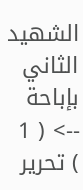الشهيد الثاني بإباحة
--> ( 1 ) تحرير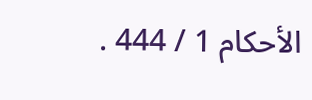الأحكام 1 / 444 .